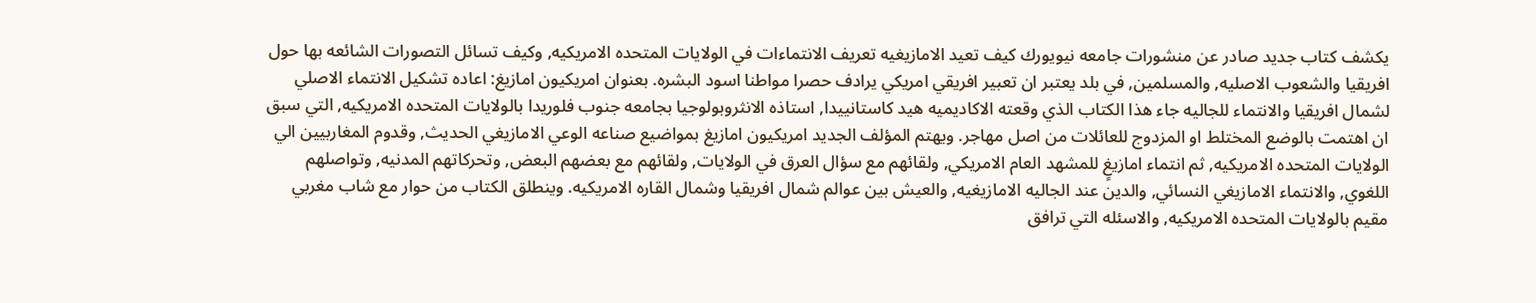يكشف كتاب جديد صادر عن منشورات جامعه نيويورك كيف تعيد الامازيغيه تعريف الانتماءات في الولايات المتحده الامريكيه, وكيف تسائل التصورات الشائعه بها حول افريقيا والشعوب الاصليه, والمسلمين, في بلد يعتبر ان تعبير افريقي امريكي يرادف حصرا مواطنا اسود البشره. بعنوان امريكيون امازيغ: اعاده تشكيل الانتماء الاصلي لشمال افريقيا والانتماء للجاليه جاء هذا الكتاب الذي وقعته الاكاديميه هيد كاستانييدا, استاذه الانثروبولوجيا بجامعه جنوب فلوريدا بالولايات المتحده الامريكيه, التي سبق ان اهتمت بالوضع المختلط او المزدوج للعائلات من اصل مهاجر. ويهتم المؤلف الجديد امريكيون امازيغ بمواضيع صناعه الوعي الامازيغي الحديث, وقدوم المغاربيين الي الولايات المتحده الامريكيه, ثم انتماء امازيغٍ للمشهد العام الامريكي, ولقائهم مع سؤال العرق في الولايات, ولقائهم مع بعضهم البعض, وتحركاتهم المدنيه, وتواصلهم اللغوي, والانتماء الامازيغي النسائي, والدين عند الجاليه الامازيغيه, والعيش بين عوالم شمال افريقيا وشمال القاره الامريكيه. وينطلق الكتاب من حوار مع شاب مغربي مقيم بالولايات المتحده الامريكيه, والاسئله التي ترافق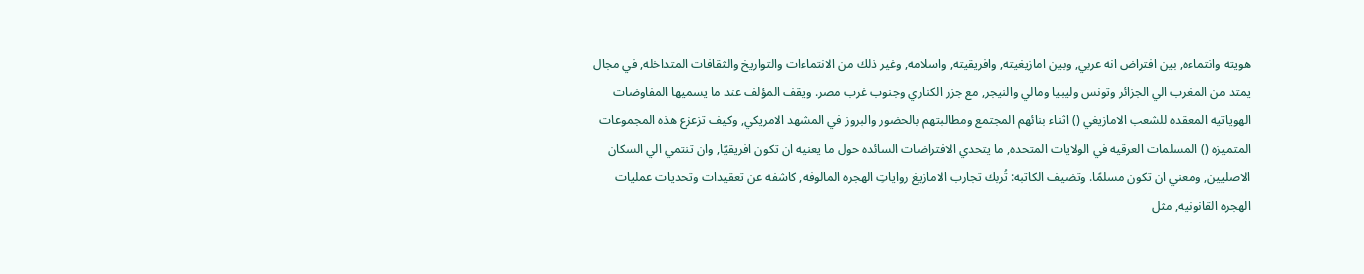هويته وانتماءه, بين افتراض انه عربي, وبين امازيغيته, وافريقيته, واسلامه, وغير ذلك من الانتماءات والتواريخ والثقافات المتداخله, في مجال يمتد من المغرب الي الجزائر وتونس وليبيا ومالي والنيجر, مع جزر الكناري وجنوب غرب مصر. ويقف المؤلف عند ما يسميها المفاوضات الهوياتيه المعقده للشعب الامازيغي () اثناء بنائهم المجتمع ومطالبتهم بالحضور والبروز في المشهد الامريكي, وكيف تزعزع هذه المجموعات المتميزه () المسلمات العرقيه في الولايات المتحده, ما يتحدي الافتراضات السائده حول ما يعنيه ان تكون افريقيًا, وان تنتمي الي السكان الاصليين, ومعني ان تكون مسلمًا. وتضيف الكاتبه: تُربك تجارب الامازيغ رواياتِ الهجره المالوفه, كاشفه عن تعقيدات وتحديات عمليات الهجره القانونيه, مثل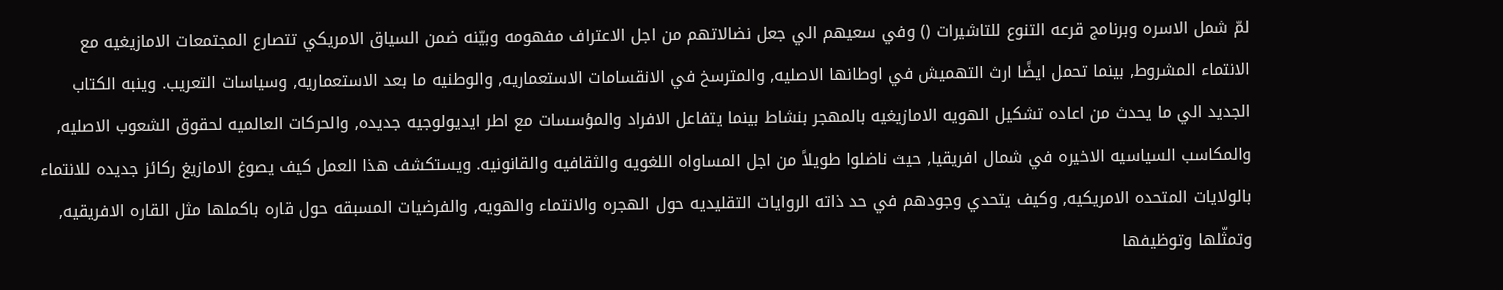لمّ شمل الاسره وبرنامج قرعه التنوع للتاشيرات () وفي سعيهم الي جعل نضالاتهم من اجل الاعتراف مفهومه وبيّنه ضمن السياق الامريكي تتصارع المجتمعات الامازيغيه مع الانتماء المشروط, بينما تحمل ايضًا ارث التهميش في اوطانها الاصليه, والمترسخ في الانقسامات الاستعماريه, والوطنيه ما بعد الاستعماريه, وسياسات التعريب. وينبه الكتاب الجديد الي ما يحدث من اعاده تشكيل الهويه الامازيغيه بالمهجر بنشاط بينما يتفاعل الافراد والمؤسسات مع اطر ايديولوجيه جديده, والحركات العالميه لحقوق الشعوب الاصليه, والمكاسب السياسيه الاخيره في شمال افريقيا, حيث ناضلوا طويلاً من اجل المساواه اللغويه والثقافيه والقانونيه. ويستكشف هذا العمل كيف يصوغ الامازيغ ركائز جديده للانتماء بالولايات المتحده الامريكيه, وكيف يتحدي وجودهم في حد ذاته الروايات التقليديه حول الهجره والانتماء والهويه, والفرضيات المسبقه حول قاره باكملها مثل القاره الافريقيه, وتمثّلها وتوظيفها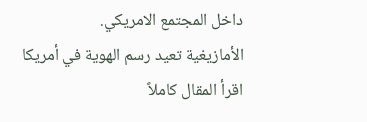داخل المجتمع الامريكي.
الأمازيغية تعيد رسم الهوية في أمريكا
اقرأ المقال كاملاً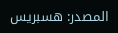المصدر: هسبريس